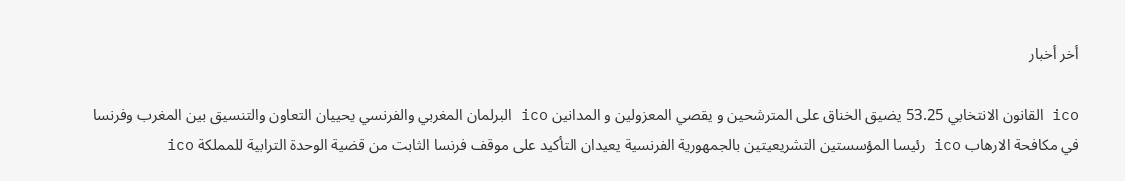أخر أخبار

ico القانون الانتخابي 53.25 يضيق الخناق على المترشحين و يقصي المعزولين و المدانين ico البرلمان المغربي والفرنسي يحييان التعاون والتنسيق بين المغرب وفرنسا في مكافحة الارهاب ico رئيسا المؤسستين التشريعيتين بالجمهورية الفرنسية يعيدان التأكيد على موقف فرنسا الثابت من قضية الوحدة الترابية للمملكة ico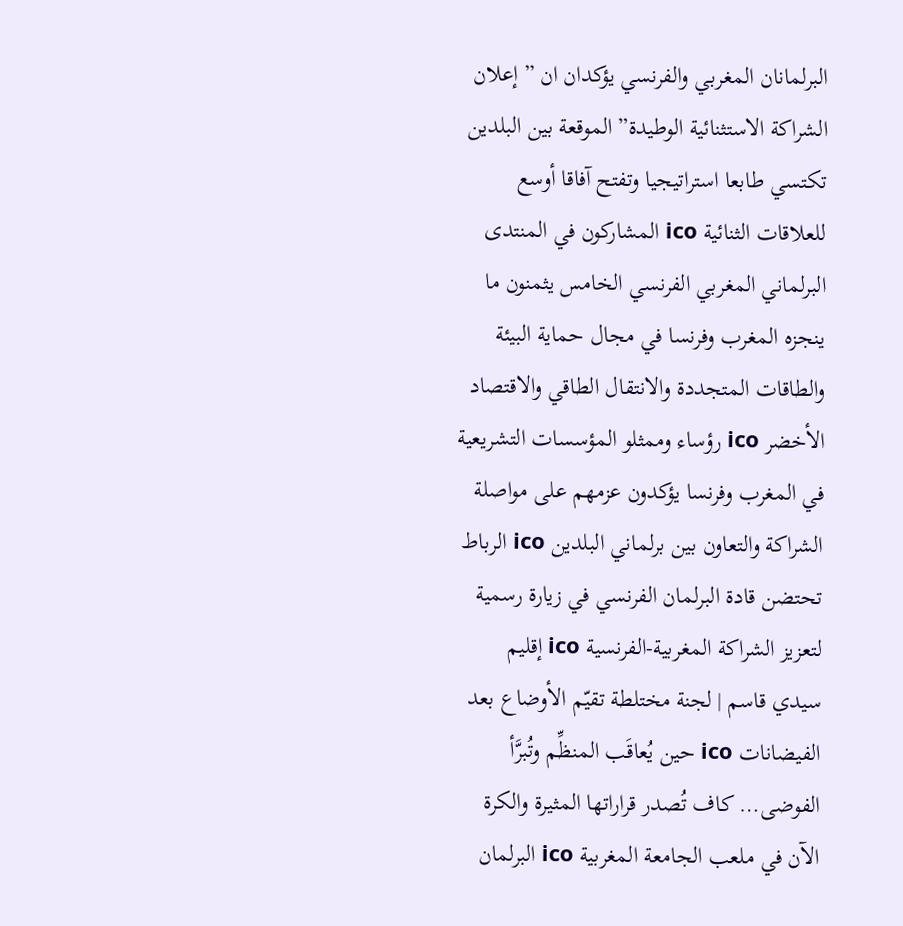البرلمانان المغربي والفرنسي يؤكدان ان ” إعلان الشراكة الاستثنائية الوطيدة” الموقعة بين البلدين تكتسي طابعا استراتيجيا وتفتح آفاقا أوسع للعلاقات الثنائية ico المشاركون في المنتدى البرلماني المغربي الفرنسي الخامس يثمنون ما ينجزه المغرب وفرنسا في مجال حماية البيئة والطاقات المتجددة والانتقال الطاقي والاقتصاد الأخضر ico رؤساء وممثلو المؤسسات التشريعية في المغرب وفرنسا يؤكدون عزمهم على مواصلة الشراكة والتعاون بين برلماني البلدين ico الرباط تحتضن قادة البرلمان الفرنسي في زيارة رسمية لتعزيز الشراكة المغربية-الفرنسية ico إقليم سيدي قاسم | لجنة مختلطة تقيّم الأوضاع بعد الفيضانات ico حين يُعاقَب المنظِّم وتُبرَّأ الفوضى… كاف تُصدر قراراتها المثيرة والكرة الآن في ملعب الجامعة المغربية ico البرلمان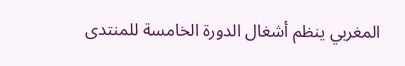المغربي ينظم أشغال الدورة الخامسة للمنتدى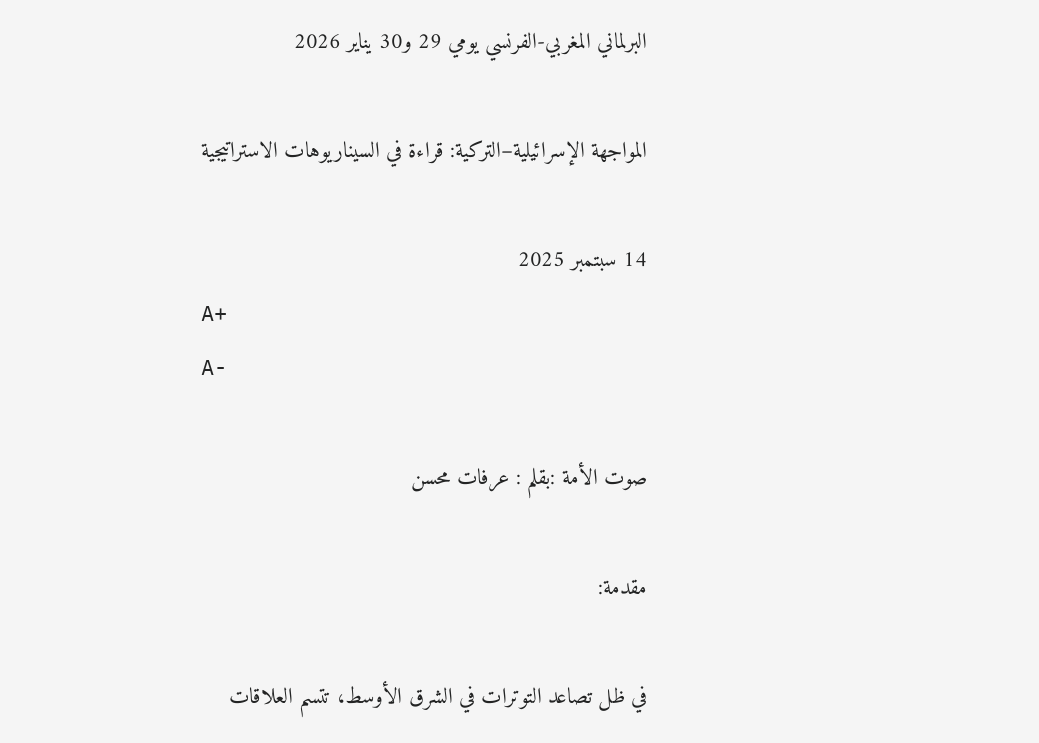البرلماني المغربي-الفرنسي يومي 29 و30 يناير 2026

المواجهة الإسرائيلية–التركية: قراءة في السيناريوهات الاستراتيجية

14 سبتمبر 2025
A+
A-

صوت الأمة :بقلم : عرفات محسن

مقدمة:

في ظل تصاعد التوترات في الشرق الأوسط، تتسم العلاقات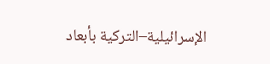الإسرائيلية–التركية بأبعاد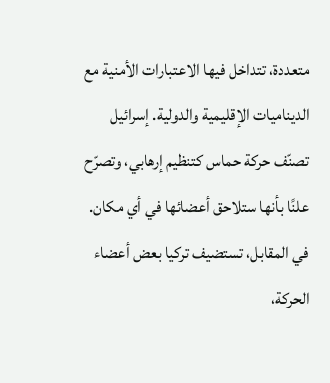متعددة، تتداخل فيها الاعتبارات الأمنية مع الديناميات الإقليمية والدولية. إسرائيل تصنّف حركة حماس كتنظيم إرهابي، وتصرّح علنًا بأنها ستلاحق أعضائها في أي مكان. في المقابل، تستضيف تركيا بعض أعضاء الحركة،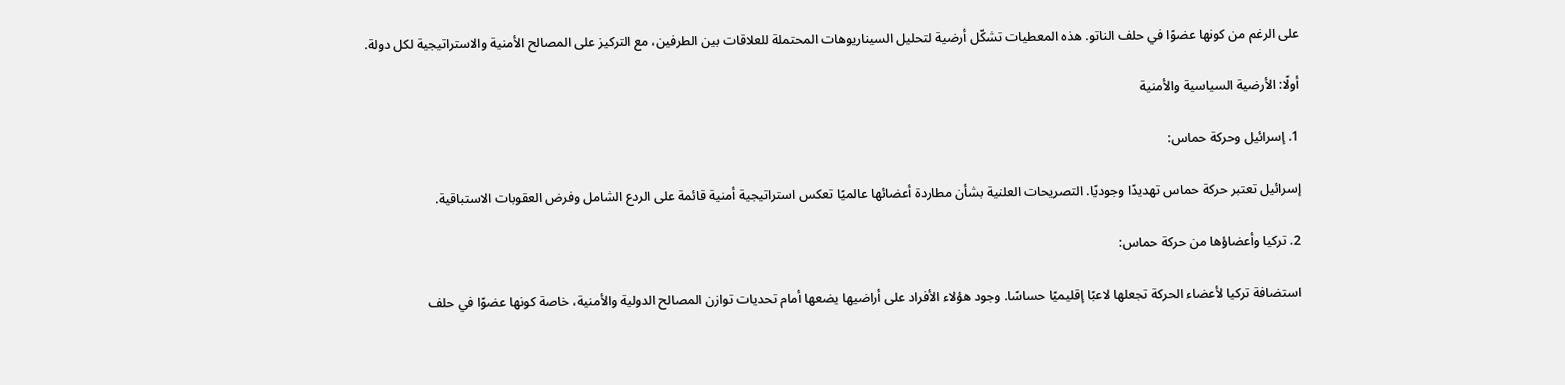على الرغم من كونها عضوًا في حلف الناتو. هذه المعطيات تشكّل أرضية لتحليل السيناريوهات المحتملة للعلاقات بين الطرفين، مع التركيز على المصالح الأمنية والاستراتيجية لكل دولة.

أولًا: الأرضية السياسية والأمنية

1. إسرائيل وحركة حماس:

إسرائيل تعتبر حركة حماس تهديدًا وجوديًا. التصريحات العلنية بشأن مطاردة أعضائها عالميًا تعكس استراتيجية أمنية قائمة على الردع الشامل وفرض العقوبات الاستباقية.

2. تركيا وأعضاؤها من حركة حماس:

استضافة تركيا لأعضاء الحركة تجعلها لاعبًا إقليميًا حساسًا. وجود هؤلاء الأفراد على أراضيها يضعها أمام تحديات توازن المصالح الدولية والأمنية، خاصة كونها عضوًا في حلف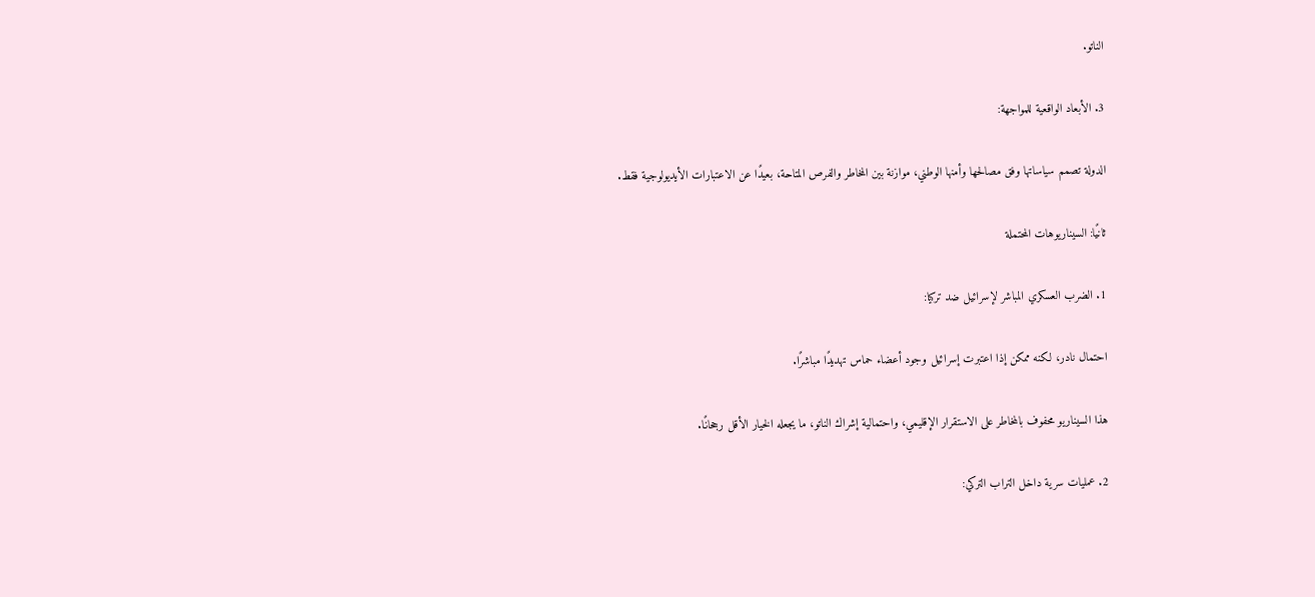الناتو.

3. الأبعاد الواقعية للمواجهة:

الدولة تصمم سياساتها وفق مصالحها وأمنها الوطني، موازنة بين المخاطر والفرص المتاحة، بعيدًا عن الاعتبارات الأيديولوجية فقط.

ثانيًا: السيناريوهات المحتملة

1. الضرب العسكري المباشر لإسرائيل ضد تركيا:

احتمال نادر، لكنه ممكن إذا اعتبرت إسرائيل وجود أعضاء حماس تهديدًا مباشرًا.

هذا السيناريو محفوف بالمخاطر على الاستقرار الإقليمي، واحتمالية إشراك الناتو، ما يجعله الخيار الأقل رجحانًا.

2. عمليات سرية داخل التراب التركي: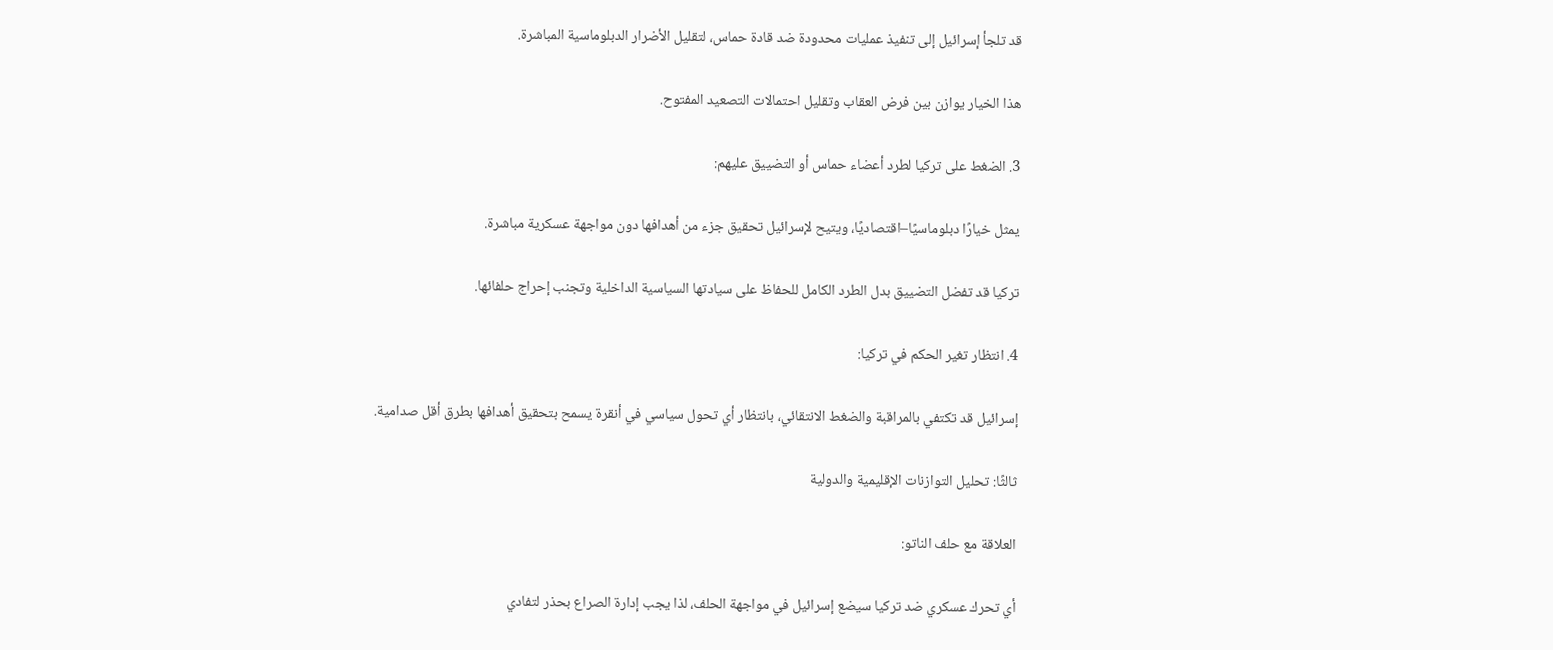قد تلجأ إسرائيل إلى تنفيذ عمليات محدودة ضد قادة حماس، لتقليل الأضرار الدبلوماسية المباشرة.

هذا الخيار يوازن بين فرض العقاب وتقليل احتمالات التصعيد المفتوح.

3. الضغط على تركيا لطرد أعضاء حماس أو التضييق عليهم:

يمثل خيارًا دبلوماسيًا–اقتصاديًا، ويتيح لإسرائيل تحقيق جزء من أهدافها دون مواجهة عسكرية مباشرة.

تركيا قد تفضل التضييق بدل الطرد الكامل للحفاظ على سيادتها السياسية الداخلية وتجنب إحراج حلفائها.

4. انتظار تغير الحكم في تركيا:

إسرائيل قد تكتفي بالمراقبة والضغط الانتقائي، بانتظار أي تحول سياسي في أنقرة يسمح بتحقيق أهدافها بطرق أقل صدامية.

ثالثًا: تحليل التوازنات الإقليمية والدولية

العلاقة مع حلف الناتو:

أي تحرك عسكري ضد تركيا سيضع إسرائيل في مواجهة الحلف، لذا يجب إدارة الصراع بحذر لتفادي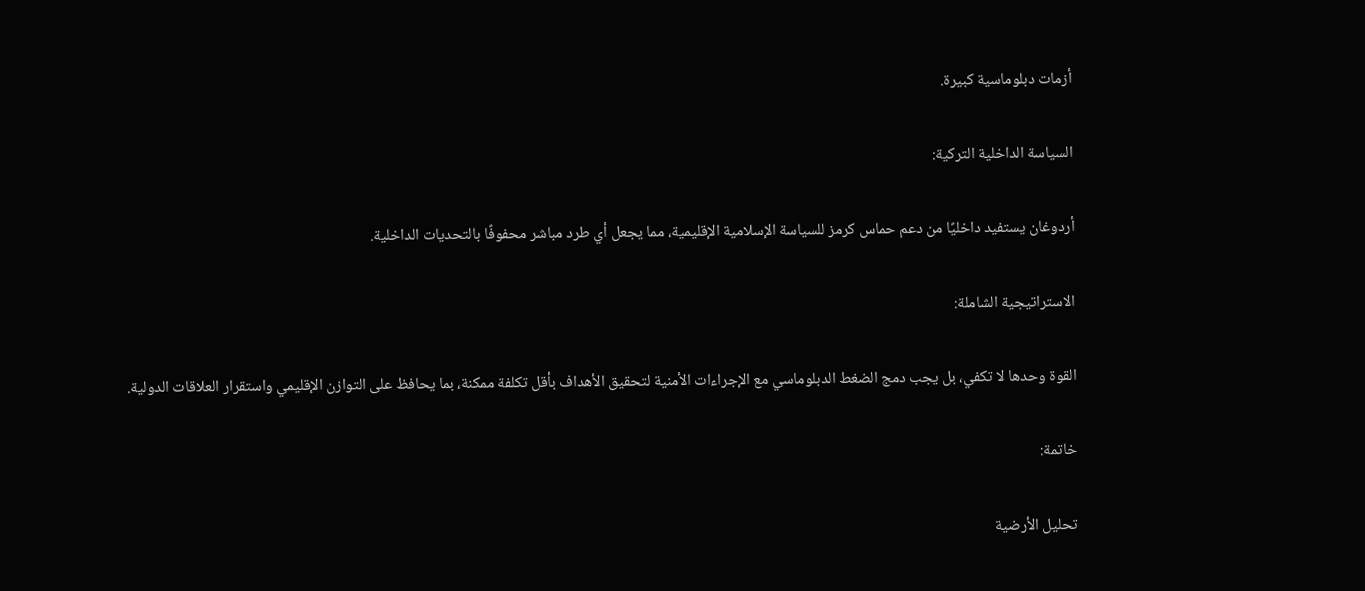أزمات دبلوماسية كبيرة.

السياسة الداخلية التركية:

أردوغان يستفيد داخليًا من دعم حماس كرمز للسياسة الإسلامية الإقليمية، مما يجعل أي طرد مباشر محفوفًا بالتحديات الداخلية.

الاستراتيجية الشاملة:

القوة وحدها لا تكفي، بل يجب دمج الضغط الدبلوماسي مع الإجراءات الأمنية لتحقيق الأهداف بأقل تكلفة ممكنة، بما يحافظ على التوازن الإقليمي واستقرار العلاقات الدولية.

خاتمة:

تحليل الأرضية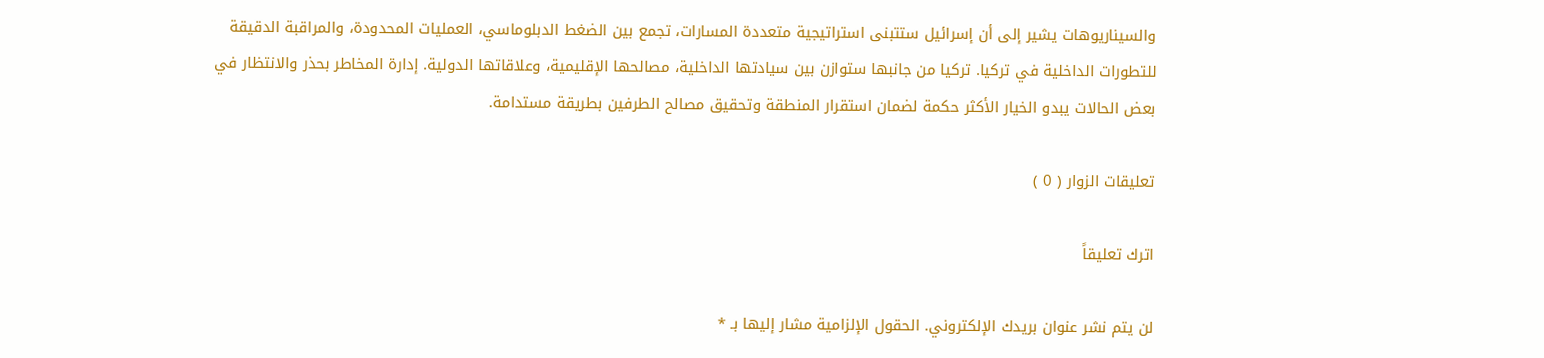والسيناريوهات يشير إلى أن إسرائيل ستتبنى استراتيجية متعددة المسارات، تجمع بين الضغط الدبلوماسي، العمليات المحدودة، والمراقبة الدقيقة للتطورات الداخلية في تركيا. تركيا من جانبها ستوازن بين سيادتها الداخلية، مصالحها الإقليمية، وعلاقاتها الدولية. إدارة المخاطر بحذر والانتظار في بعض الحالات يبدو الخيار الأكثر حكمة لضمان استقرار المنطقة وتحقيق مصالح الطرفين بطريقة مستدامة.

تعليقات الزوار ( 0 )

اترك تعليقاً

لن يتم نشر عنوان بريدك الإلكتروني. الحقول الإلزامية مشار إليها بـ *